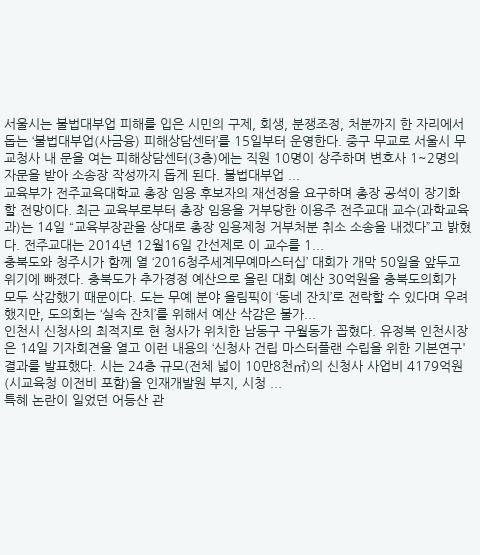서울시는 불법대부업 피해를 입은 시민의 구제, 회생, 분쟁조정, 처분까지 한 자리에서 돕는 ‘불법대부업(사금융) 피해상담센터’를 15일부터 운영한다. 중구 무교로 서울시 무교청사 내 문을 여는 피해상담센터(3층)에는 직원 10명이 상주하며 변호사 1~2명의 자문을 받아 소송장 작성까지 돕게 된다. 불법대부업 ...
교육부가 전주교육대학교 총장 임용 후보자의 재선정을 요구하며 총장 공석이 장기화할 전망이다. 최근 교육부로부터 총장 임용을 거부당한 이용주 전주교대 교수(과학교육과)는 14일 “교육부장관을 상대로 총장 임용제청 거부처분 취소 소송을 내겠다”고 밝혔다. 전주교대는 2014년 12월16일 간선제로 이 교수를 1...
충북도와 청주시가 함께 열 ‘2016청주세계무예마스터십’ 대회가 개막 50일을 앞두고 위기에 빠졌다. 충북도가 추가경정 예산으로 올린 대회 예산 30억원을 충북도의회가 모두 삭감했기 때문이다. 도는 무예 분야 올림픽이 ‘동네 잔치’로 전락할 수 있다며 우려했지만, 도의회는 ‘실속 잔치’를 위해서 예산 삭감은 불가...
인천시 신청사의 최적지로 현 청사가 위치한 남동구 구월동가 꼽혔다. 유정복 인천시장은 14일 기자회견을 열고 이런 내용의 ‘신청사 건립 마스터플랜 수립을 위한 기본연구' 결과를 발표했다. 시는 24층 규모(전체 넓이 10만8천㎡)의 신청사 사업비 4179억원(시교육청 이전비 포함)을 인재개발원 부지, 시청 ...
특혜 논란이 일었던 어등산 관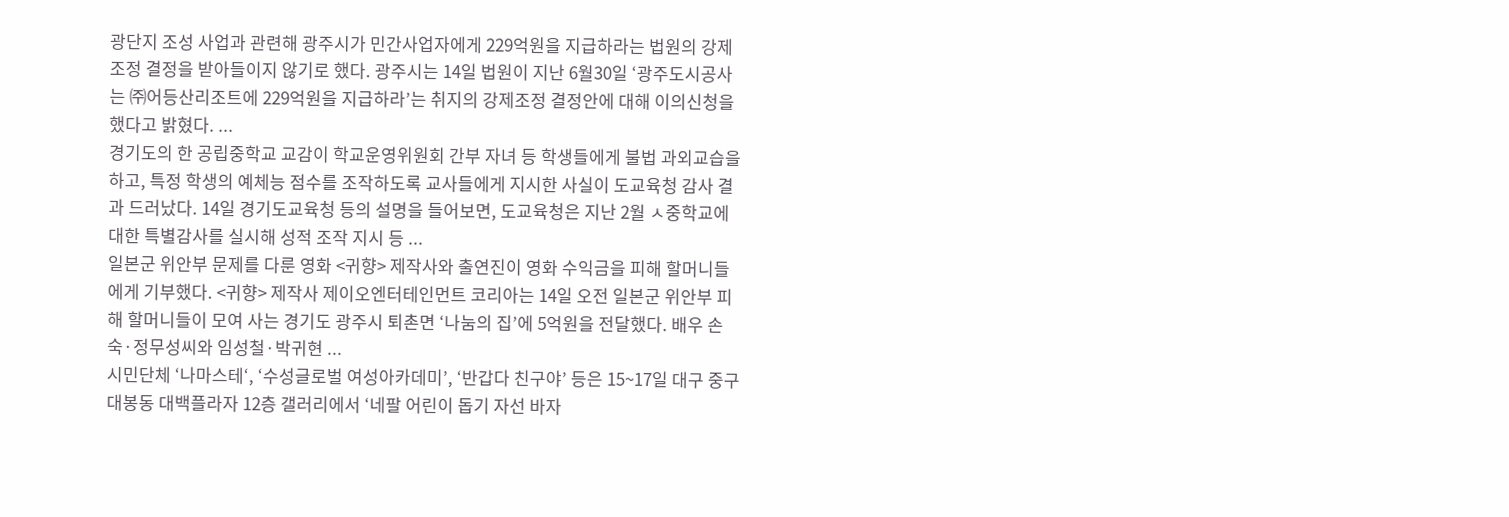광단지 조성 사업과 관련해 광주시가 민간사업자에게 229억원을 지급하라는 법원의 강제조정 결정을 받아들이지 않기로 했다. 광주시는 14일 법원이 지난 6월30일 ‘광주도시공사는 ㈜어등산리조트에 229억원을 지급하라’는 취지의 강제조정 결정안에 대해 이의신청을 했다고 밝혔다. ...
경기도의 한 공립중학교 교감이 학교운영위원회 간부 자녀 등 학생들에게 불법 과외교습을 하고, 특정 학생의 예체능 점수를 조작하도록 교사들에게 지시한 사실이 도교육청 감사 결과 드러났다. 14일 경기도교육청 등의 설명을 들어보면, 도교육청은 지난 2월 ㅅ중학교에 대한 특별감사를 실시해 성적 조작 지시 등 ...
일본군 위안부 문제를 다룬 영화 <귀향> 제작사와 출연진이 영화 수익금을 피해 할머니들에게 기부했다. <귀향> 제작사 제이오엔터테인먼트 코리아는 14일 오전 일본군 위안부 피해 할머니들이 모여 사는 경기도 광주시 퇴촌면 ‘나눔의 집’에 5억원을 전달했다. 배우 손숙·정무성씨와 임성철·박귀현 ...
시민단체 ‘나마스테‘, ‘수성글로벌 여성아카데미’, ‘반갑다 친구야’ 등은 15~17일 대구 중구 대봉동 대백플라자 12층 갤러리에서 ‘네팔 어린이 돕기 자선 바자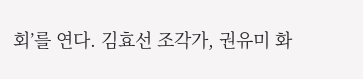회’를 연다. 김효선 조각가, 권유미 화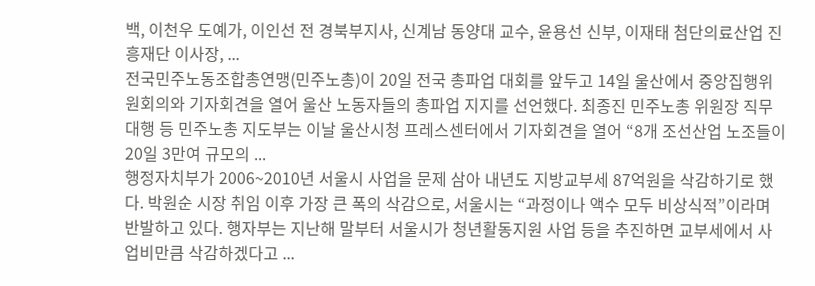백, 이천우 도예가, 이인선 전 경북부지사, 신계남 동양대 교수, 윤용선 신부, 이재태 첨단의료산업 진흥재단 이사장, ...
전국민주노동조합총연맹(민주노총)이 20일 전국 총파업 대회를 앞두고 14일 울산에서 중앙집행위원회의와 기자회견을 열어 울산 노동자들의 총파업 지지를 선언했다. 최종진 민주노총 위원장 직무대행 등 민주노총 지도부는 이날 울산시청 프레스센터에서 기자회견을 열어 “8개 조선산업 노조들이 20일 3만여 규모의 ...
행정자치부가 2006~2010년 서울시 사업을 문제 삼아 내년도 지방교부세 87억원을 삭감하기로 했다. 박원순 시장 취임 이후 가장 큰 폭의 삭감으로, 서울시는 “과정이나 액수 모두 비상식적”이라며 반발하고 있다. 행자부는 지난해 말부터 서울시가 청년활동지원 사업 등을 추진하면 교부세에서 사업비만큼 삭감하겠다고 ...